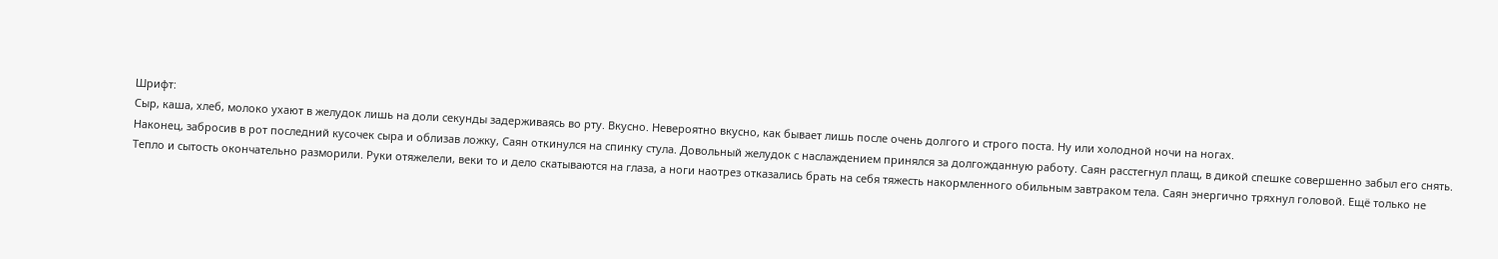Шрифт:
Сыр, каша, хлеб, молоко ухают в желудок лишь на доли секунды задерживаясь во рту. Вкусно. Невероятно вкусно, как бывает лишь после очень долгого и строго поста. Ну или холодной ночи на ногах.
Наконец, забросив в рот последний кусочек сыра и облизав ложку, Саян откинулся на спинку стула. Довольный желудок с наслаждением принялся за долгожданную работу. Саян расстегнул плащ, в дикой спешке совершенно забыл его снять. Тепло и сытость окончательно разморили. Руки отяжелели, веки то и дело скатываются на глаза, а ноги наотрез отказались брать на себя тяжесть накормленного обильным завтраком тела. Саян энергично тряхнул головой. Ещё только не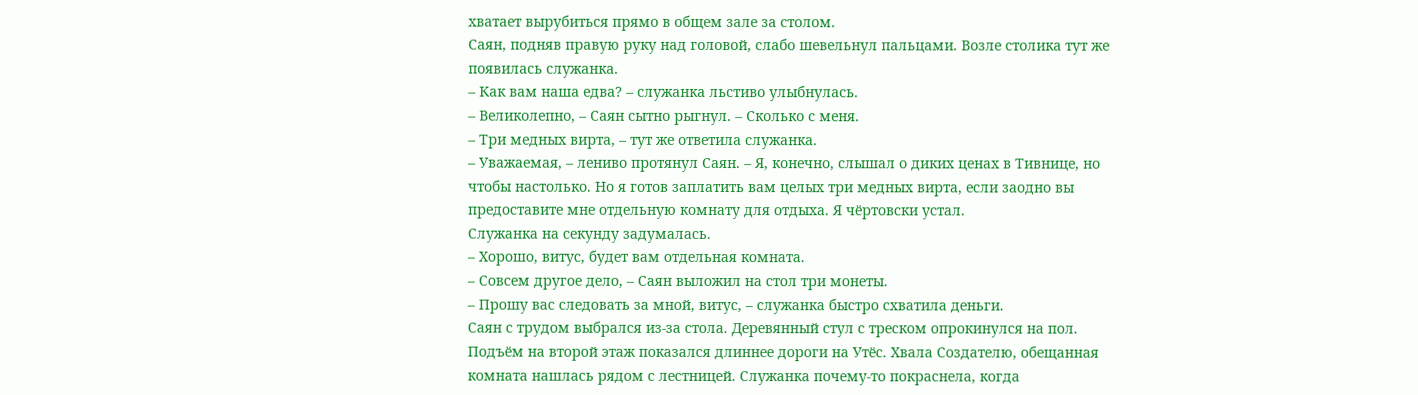хватает вырубиться прямо в общем зале за столом.
Саян, подняв правую руку над головой, слабо шевельнул пальцами. Возле столика тут же появилась служанка.
– Как вам наша едва? – служанка льстиво улыбнулась.
– Великолепно, – Саян сытно рыгнул. – Сколько с меня.
– Три медных вирта, – тут же ответила служанка.
– Уважаемая, – лениво протянул Саян. – Я, конечно, слышал о диких ценах в Тивнице, но чтобы настолько. Но я готов заплатить вам целых три медных вирта, если заодно вы предоставите мне отдельную комнату для отдыха. Я чёртовски устал.
Служанка на секунду задумалась.
– Хорошо, витус, будет вам отдельная комната.
– Совсем другое дело, – Саян выложил на стол три монеты.
– Прошу вас следовать за мной, витус, – служанка быстро схватила деньги.
Саян с трудом выбрался из-за стола. Деревянный стул с треском опрокинулся на пол. Подъём на второй этаж показался длиннее дороги на Утёс. Хвала Создателю, обещанная комната нашлась рядом с лестницей. Служанка почему-то покраснела, когда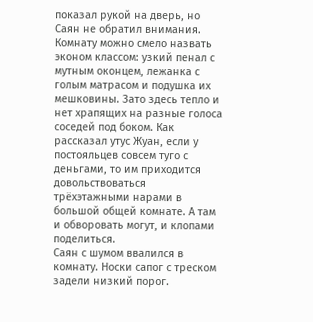показал рукой на дверь, но Саян не обратил внимания.
Комнату можно смело назвать эконом классом: узкий пенал с мутным оконцем, лежанка с голым матрасом и подушка их мешковины. Зато здесь тепло и нет храпящих на разные голоса соседей под боком. Как рассказал утус Жуан, если у постояльцев совсем туго с деньгами, то им приходится довольствоваться трёхэтажными нарами в большой общей комнате. А там и обворовать могут, и клопами поделиться.
Саян с шумом ввалился в комнату. Носки сапог с треском задели низкий порог.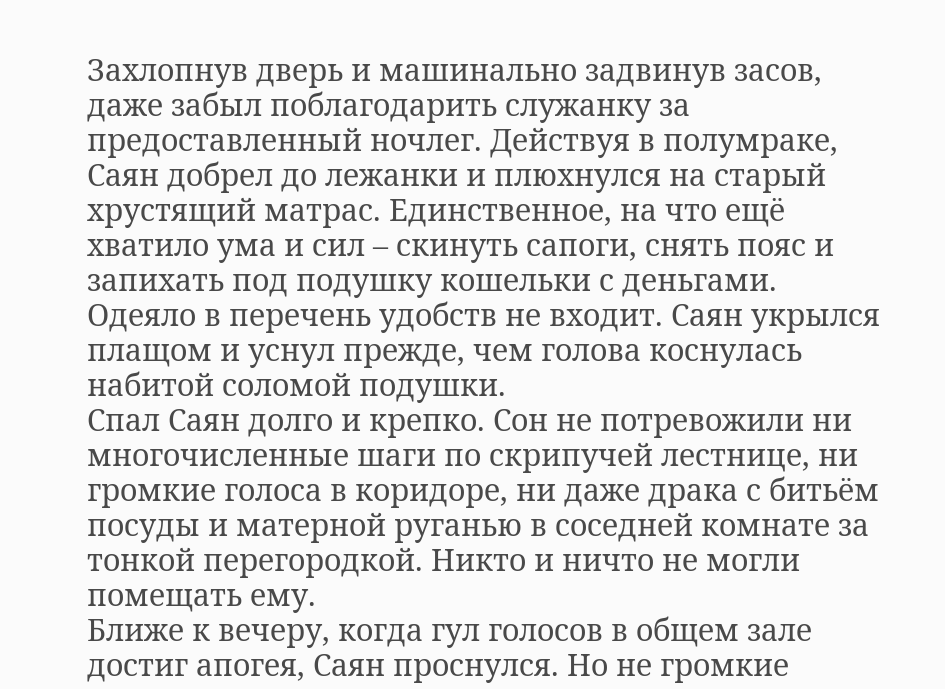Захлопнув дверь и машинально задвинув засов, даже забыл поблагодарить служанку за предоставленный ночлег. Действуя в полумраке, Саян добрел до лежанки и плюхнулся на старый хрустящий матрас. Единственное, на что ещё хватило ума и сил – скинуть сапоги, снять пояс и запихать под подушку кошельки с деньгами. Одеяло в перечень удобств не входит. Саян укрылся плащом и уснул прежде, чем голова коснулась набитой соломой подушки.
Спал Саян долго и крепко. Сон не потревожили ни многочисленные шаги по скрипучей лестнице, ни громкие голоса в коридоре, ни даже драка с битьём посуды и матерной руганью в соседней комнате за тонкой перегородкой. Никто и ничто не могли помещать ему.
Ближе к вечеру, когда гул голосов в общем зале достиг апогея, Саян проснулся. Но не громкие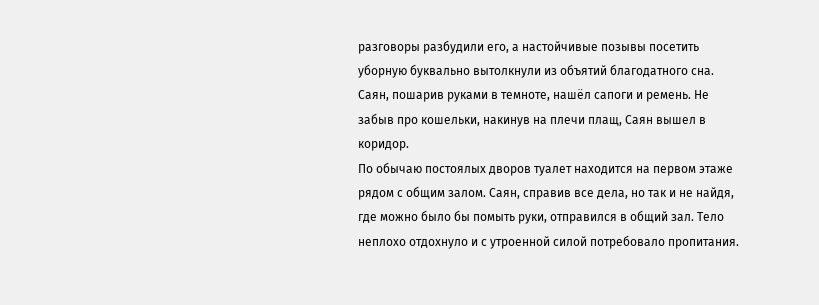разговоры разбудили его, а настойчивые позывы посетить уборную буквально вытолкнули из объятий благодатного сна. Саян, пошарив руками в темноте, нашёл сапоги и ремень. Не забыв про кошельки, накинув на плечи плащ, Саян вышел в коридор.
По обычаю постоялых дворов туалет находится на первом этаже рядом с общим залом. Саян, справив все дела, но так и не найдя, где можно было бы помыть руки, отправился в общий зал. Тело неплохо отдохнуло и с утроенной силой потребовало пропитания.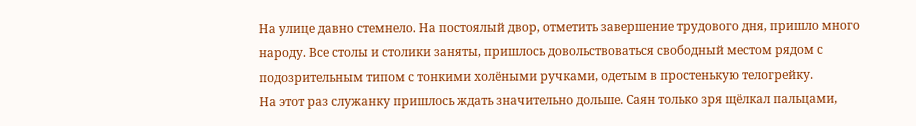На улице давно стемнело. На постоялый двор, отметить завершение трудового дня, пришло много народу. Все столы и столики заняты, пришлось довольствоваться свободный местом рядом с подозрительным типом с тонкими холёными ручками, одетым в простенькую телогрейку.
На этот раз служанку пришлось ждать значительно дольше. Саян только зря щёлкал пальцами,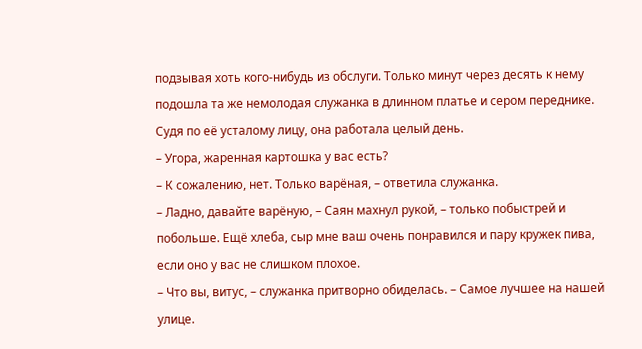подзывая хоть кого-нибудь из обслуги. Только минут через десять к нему подошла та же немолодая служанка в длинном платье и сером переднике. Судя по её усталому лицу, она работала целый день.
– Угора, жаренная картошка у вас есть?
– К сожалению, нет. Только варёная, – ответила служанка.
– Ладно, давайте варёную, – Саян махнул рукой, – только побыстрей и побольше. Ещё хлеба, сыр мне ваш очень понравился и пару кружек пива, если оно у вас не слишком плохое.
– Что вы, витус, – служанка притворно обиделась. – Самое лучшее на нашей улице.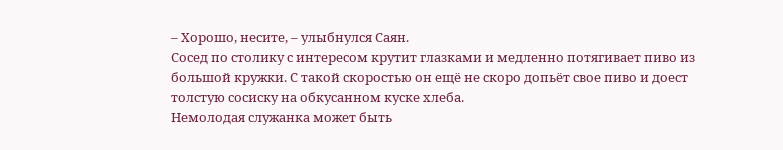– Хорошо, несите, – улыбнулся Саян.
Сосед по столику с интересом крутит глазками и медленно потягивает пиво из большой кружки. С такой скоростью он ещё не скоро допьёт свое пиво и доест толстую сосиску на обкусанном куске хлеба.
Немолодая служанка может быть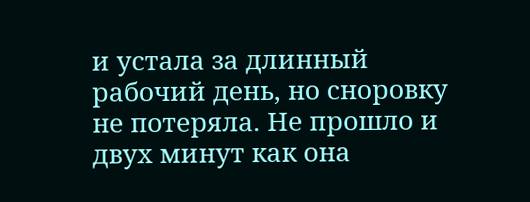и устала за длинный рабочий день, но сноровку не потеряла. Не прошло и двух минут как она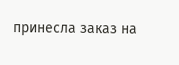принесла заказ на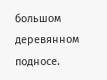большом деревянном подносе.